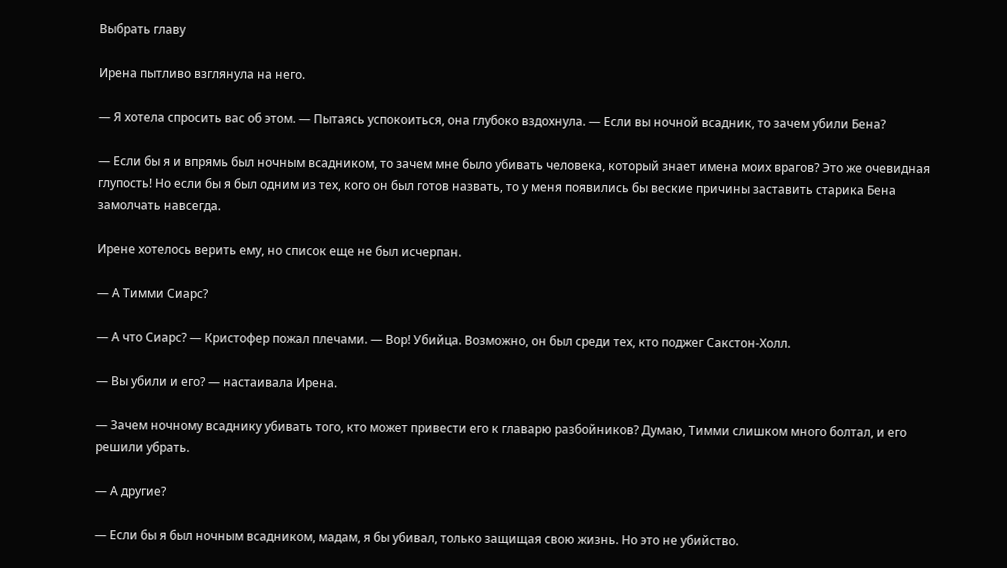Выбрать главу

Ирена пытливо взглянула на него.

— Я хотела спросить вас об этом. — Пытаясь успокоиться, она глубоко вздохнула. — Если вы ночной всадник, то зачем убили Бена?

— Если бы я и впрямь был ночным всадником, то зачем мне было убивать человека, который знает имена моих врагов? Это же очевидная глупость! Но если бы я был одним из тех, кого он был готов назвать, то у меня появились бы веские причины заставить старика Бена замолчать навсегда.

Ирене хотелось верить ему, но список еще не был исчерпан.

— А Тимми Сиарс?

— А что Сиарс? — Кристофер пожал плечами. — Вор! Убийца. Возможно, он был среди тех, кто поджег Сакстон-Холл.

— Вы убили и его? — настаивала Ирена.

— Зачем ночному всаднику убивать того, кто может привести его к главарю разбойников? Думаю, Тимми слишком много болтал, и его решили убрать.

— А другие?

— Если бы я был ночным всадником, мадам, я бы убивал, только защищая свою жизнь. Но это не убийство.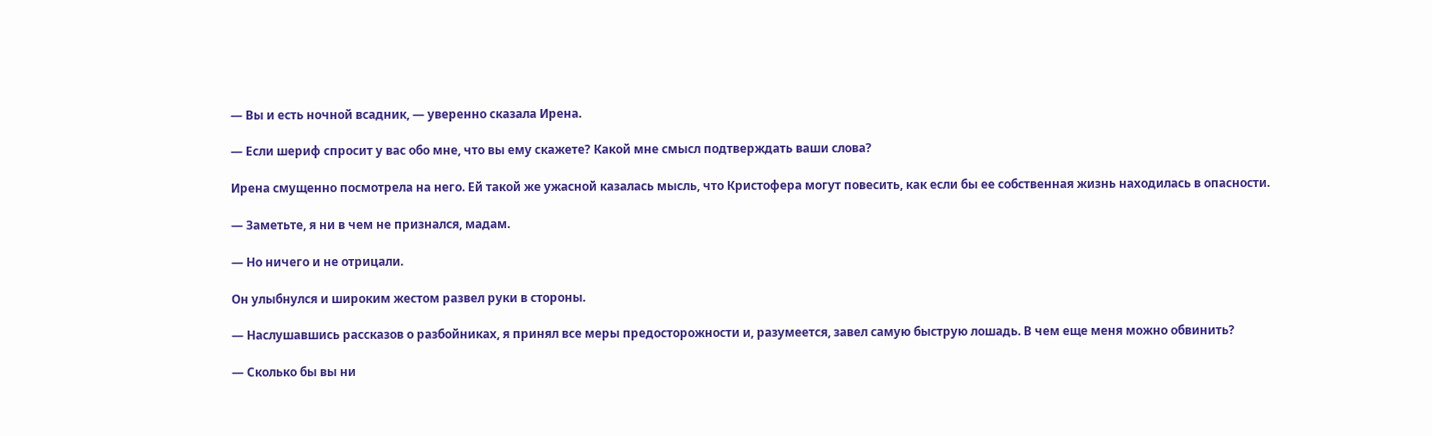— Вы и есть ночной всадник, — уверенно сказала Ирена.

— Если шериф спросит у вас обо мне, что вы ему скажете? Какой мне смысл подтверждать ваши слова?

Ирена смущенно посмотрела на него. Ей такой же ужасной казалась мысль, что Кристофера могут повесить, как если бы ее собственная жизнь находилась в опасности.

— Заметьте, я ни в чем не признался, мадам.

— Но ничего и не отрицали.

Он улыбнулся и широким жестом развел руки в стороны.

— Наслушавшись рассказов о разбойниках, я принял все меры предосторожности и, разумеется, завел самую быструю лошадь. В чем еще меня можно обвинить?

— Сколько бы вы ни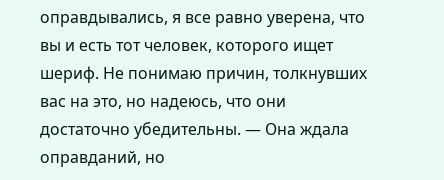оправдывались, я все равно уверена, что вы и есть тот человек, которого ищет шериф. Не понимаю причин, толкнувших вас на это, но надеюсь, что они достаточно убедительны. — Она ждала оправданий, но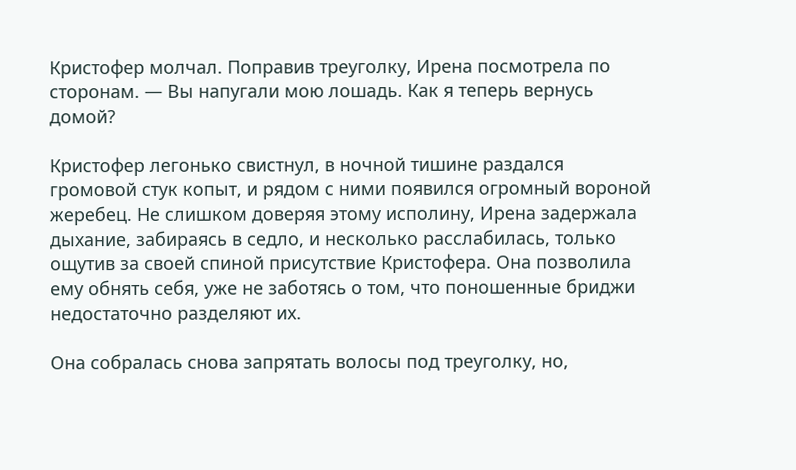Кристофер молчал. Поправив треуголку, Ирена посмотрела по сторонам. — Вы напугали мою лошадь. Как я теперь вернусь домой?

Кристофер легонько свистнул, в ночной тишине раздался громовой стук копыт, и рядом с ними появился огромный вороной жеребец. Не слишком доверяя этому исполину, Ирена задержала дыхание, забираясь в седло, и несколько расслабилась, только ощутив за своей спиной присутствие Кристофера. Она позволила ему обнять себя, уже не заботясь о том, что поношенные бриджи недостаточно разделяют их.

Она собралась снова запрятать волосы под треуголку, но,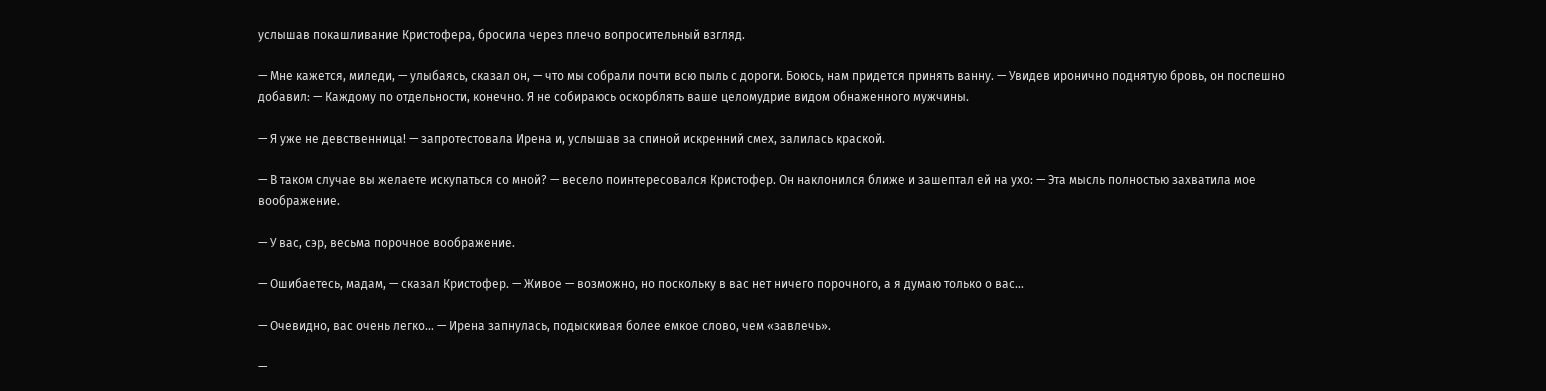услышав покашливание Кристофера, бросила через плечо вопросительный взгляд.

— Мне кажется, миледи, — улыбаясь, сказал он, — что мы собрали почти всю пыль с дороги. Боюсь, нам придется принять ванну. — Увидев иронично поднятую бровь, он поспешно добавил: — Каждому по отдельности, конечно. Я не собираюсь оскорблять ваше целомудрие видом обнаженного мужчины.

— Я уже не девственница! — запротестовала Ирена и, услышав за спиной искренний смех, залилась краской.

— В таком случае вы желаете искупаться со мной? — весело поинтересовался Кристофер. Он наклонился ближе и зашептал ей на ухо: — Эта мысль полностью захватила мое воображение.

— У вас, сэр, весьма порочное воображение.

— Ошибаетесь, мадам, — сказал Кристофер. — Живое — возможно, но поскольку в вас нет ничего порочного, а я думаю только о вас…

— Очевидно, вас очень легко… — Ирена запнулась, подыскивая более емкое слово, чем «завлечь».

—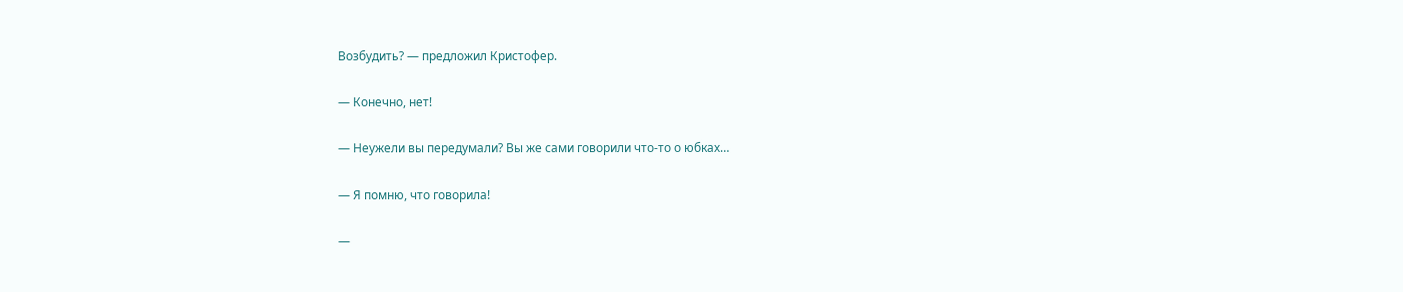Возбудить? — предложил Кристофер.

— Конечно, нет!

— Неужели вы передумали? Вы же сами говорили что-то о юбках…

— Я помню, что говорила!

—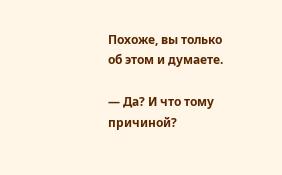Похоже, вы только об этом и думаете.

— Да? И что тому причиной?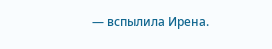— вспылила Ирена.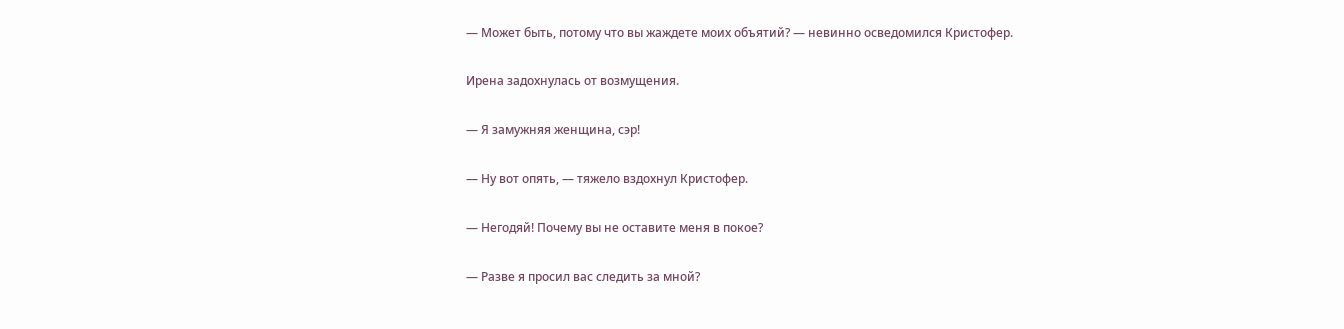— Может быть, потому что вы жаждете моих объятий? — невинно осведомился Кристофер.

Ирена задохнулась от возмущения.

— Я замужняя женщина, сэр!

— Ну вот опять, — тяжело вздохнул Кристофер.

— Негодяй! Почему вы не оставите меня в покое?

— Разве я просил вас следить за мной?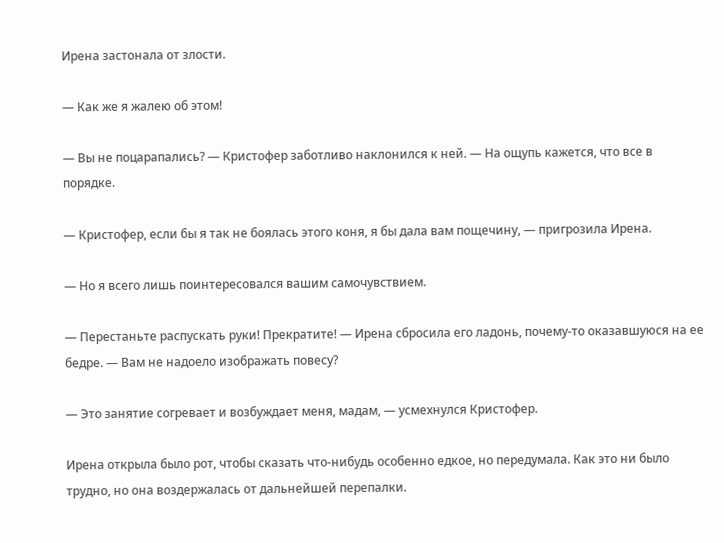Ирена застонала от злости.

— Как же я жалею об этом!

— Вы не поцарапались? — Кристофер заботливо наклонился к ней. — На ощупь кажется, что все в порядке.

— Кристофер, если бы я так не боялась этого коня, я бы дала вам пощечину, — пригрозила Ирена.

— Но я всего лишь поинтересовался вашим самочувствием.

— Перестаньте распускать руки! Прекратите! — Ирена сбросила его ладонь, почему-то оказавшуюся на ее бедре. — Вам не надоело изображать повесу?

— Это занятие согревает и возбуждает меня, мадам, — усмехнулся Кристофер.

Ирена открыла было рот, чтобы сказать что-нибудь особенно едкое, но передумала. Как это ни было трудно, но она воздержалась от дальнейшей перепалки.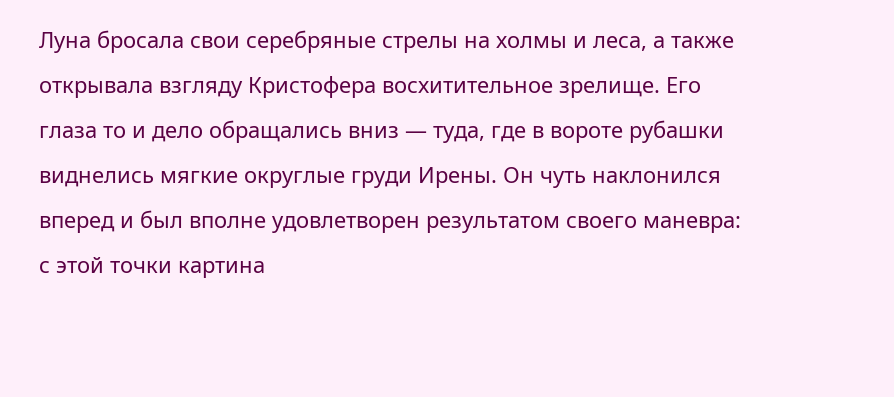Луна бросала свои серебряные стрелы на холмы и леса, а также открывала взгляду Кристофера восхитительное зрелище. Его глаза то и дело обращались вниз — туда, где в вороте рубашки виднелись мягкие округлые груди Ирены. Он чуть наклонился вперед и был вполне удовлетворен результатом своего маневра: с этой точки картина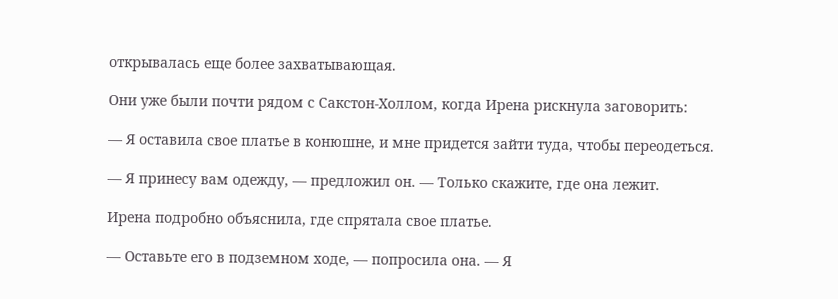открывалась еще более захватывающая.

Они уже были почти рядом с Сакстон-Холлом, когда Ирена рискнула заговорить:

— Я оставила свое платье в конюшне, и мне придется зайти туда, чтобы переодеться.

— Я принесу вам одежду, — предложил он. — Только скажите, где она лежит.

Ирена подробно объяснила, где спрятала свое платье.

— Оставьте его в подземном ходе, — попросила она. — Я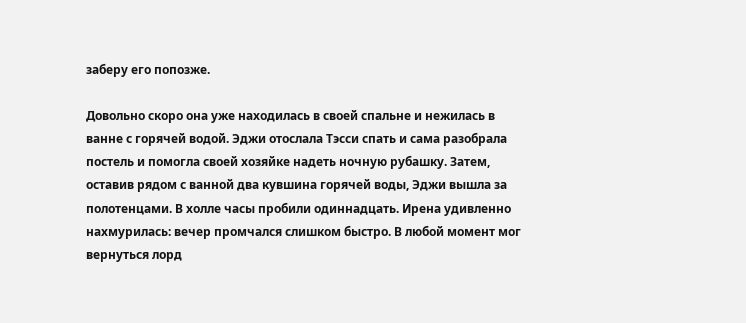заберу его попозже.

Довольно скоро она уже находилась в своей спальне и нежилась в ванне с горячей водой. Эджи отослала Тэсси спать и сама разобрала постель и помогла своей хозяйке надеть ночную рубашку. Затем, оставив рядом с ванной два кувшина горячей воды, Эджи вышла за полотенцами. В холле часы пробили одиннадцать. Ирена удивленно нахмурилась: вечер промчался слишком быстро. В любой момент мог вернуться лорд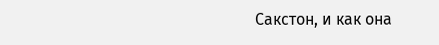Сакстон, и как она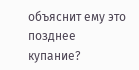объяснит ему это позднее купание?